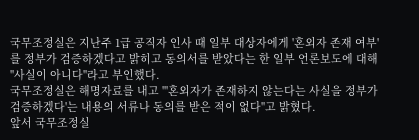국무조정실은 지난주 1급 공직자 인사 때 일부 대상자에게 '혼외자 존재 여부'를 정부가 검증하겠다고 밝히고 동의서를 받았다는 한 일부 언론보도에 대해 "사실이 아니다"라고 부인했다.
국무조정실은 해명자료를 내고 "'혼외자가 존재하지 않는다는 사실을 정부가 검증하겠다'는 내용의 서류나 동의를 받은 적이 없다"고 밝혔다.
앞서 국무조정실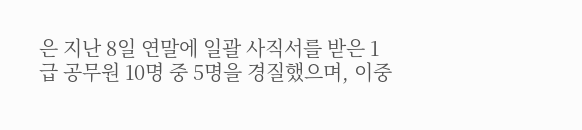은 지난 8일 연말에 일괄 사직서를 받은 1급 공무원 10명 중 5명을 경질했으며, 이중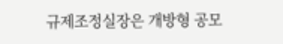규제조정실장은 개방형 공모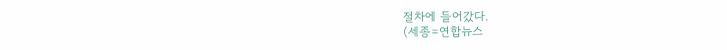절차에 들어갔다.
(세종=연합뉴스